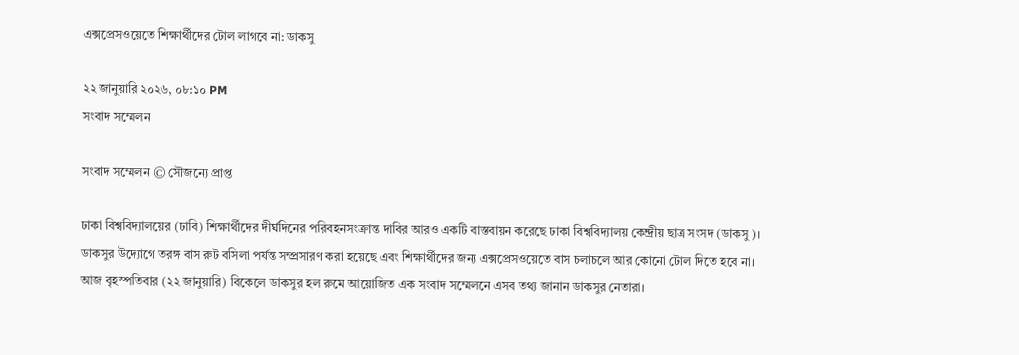এক্সপ্রেসওয়েতে শিক্ষার্থীদের টোল লাগবে না: ডাকসু

২২ জানুয়ারি ২০২৬, ০৮:১০ PM
সংবাদ সম্মেলন

সংবাদ সম্মেলন © সৌজন্যে প্রাপ্ত

ঢাকা বিশ্ববিদ্যালয়ের (ঢাবি) শিক্ষার্থীদের দীর্ঘদিনের পরিবহনসংক্রান্ত দাবির আরও একটি বাস্তবায়ন করেছে ঢাকা বিশ্ববিদ্যালয় কেন্দ্রীয় ছাত্র সংসদ (ডাকসু)। ডাকসুর উদ্যোগে তরঙ্গ বাস রুট বসিলা পর্যন্ত সম্প্রসারণ করা হয়েছে এবং শিক্ষার্থীদের জন্য এক্সপ্রেসওয়েতে বাস চলাচলে আর কোনো টোল দিতে হবে না। আজ বৃহস্পতিবার (২২ জানুয়ারি) বিকেলে ডাকসুর হল রুমে আয়োজিত এক সংবাদ সম্মেলনে এসব তথ্য জানান ডাকসুর নেতারা।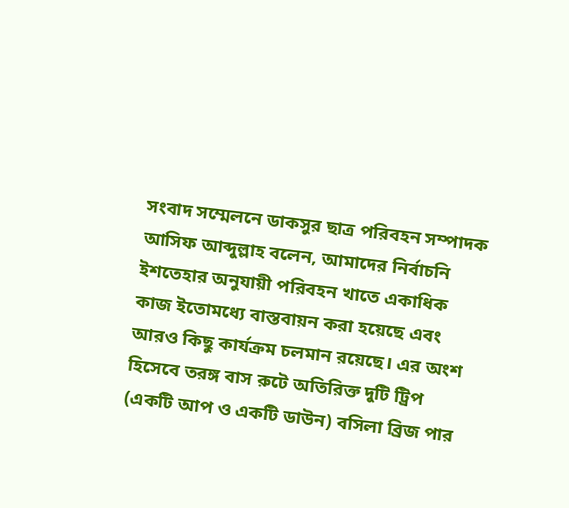সংবাদ সম্মেলনে ডাকসুর ছাত্র পরিবহন সম্পাদক আসিফ আব্দুল্লাহ বলেন, আমাদের নির্বাচনি ইশতেহার অনুযায়ী পরিবহন খাতে একাধিক কাজ ইতোমধ্যে বাস্তবায়ন করা হয়েছে এবং আরও কিছু কার্যক্রম চলমান রয়েছে। এর অংশ হিসেবে তরঙ্গ বাস রুটে অতিরিক্ত দুটি ট্রিপ (একটি আপ ও একটি ডাউন) বসিলা ব্রিজ পার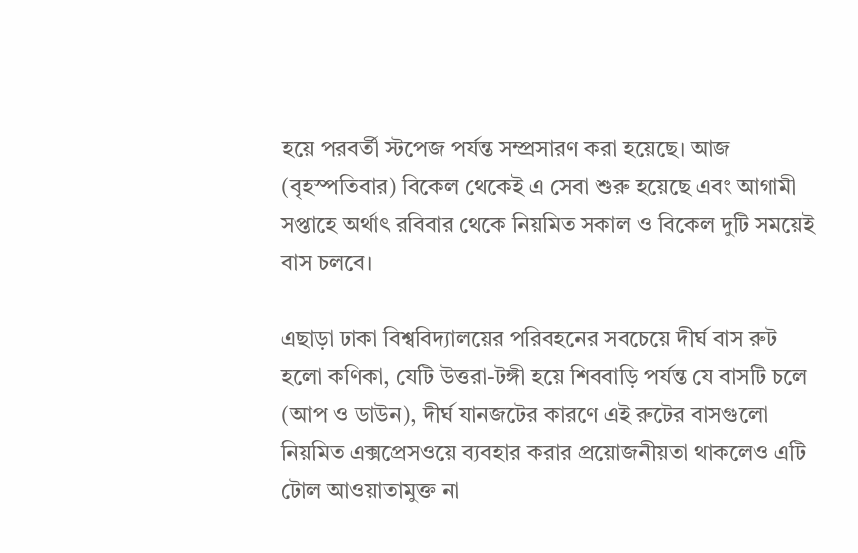হয়ে পরবর্তী স্টপেজ পর্যন্ত সম্প্রসারণ করা হয়েছে। আজ (বৃহস্পতিবার) বিকেল থেকেই এ সেবা শুরু হয়েছে এবং আগামী সপ্তাহে অর্থাৎ রবিবার থেকে নিয়মিত সকাল ও বিকেল দুটি সময়েই বাস চলবে।

এছাড়া ঢাকা বিশ্ববিদ্যালয়ের পরিবহনের সবচেয়ে দীর্ঘ বাস রুট হলো কণিকা, যেটি উত্তরা-টঙ্গী হয়ে শিববাড়ি পর্যন্ত যে বাসটি চলে (আপ ও ডাউন), দীর্ঘ যানজটের কারণে এই রুটের বাসগুলো নিয়মিত এক্সপ্রেসওয়ে ব্যবহার করার প্রয়োজনীয়তা থাকলেও এটি টোল আওয়াতামুক্ত না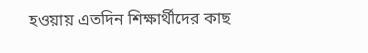হওয়ায় এতদিন শিক্ষার্থীদের কাছ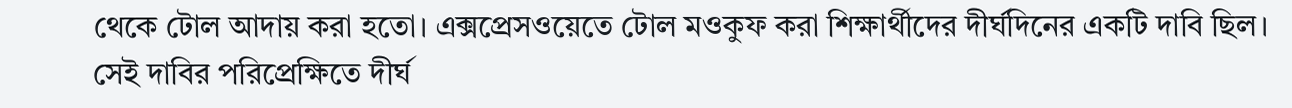থেকে টোল আদায় করা হতো। এক্সপ্রেসওয়েতে টোল মওকুফ করা শিক্ষার্থীদের দীর্ঘদিনের একটি দাবি ছিল। সেই দাবির পরিপ্রেক্ষিতে দীর্ঘ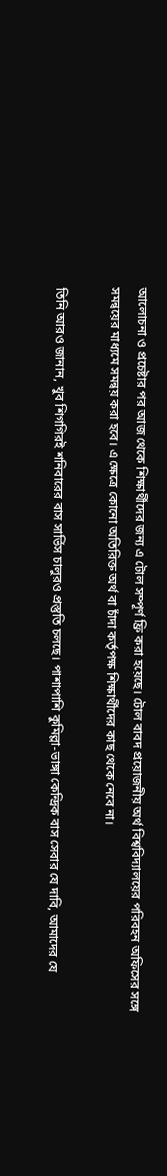আলোচনা ও প্রচেষ্টার পর আজ থেকে শিক্ষার্থীদের জন্য এ টোল সম্পূর্ণ ফ্রি করা হয়েছে। টোল বাবদ প্রয়োজনীয় অর্থ বিশ্ববিদ্যালয়ের পরিবহন অফিসের সঙ্গে সমন্বয়ের মাধ্যমে সমন্বয় করা হবে। এ ক্ষেত্রে কোনো অতিরিক্ত অর্থ বা চাঁদা কর্তৃপক্ষ শিক্ষার্থীদের কাছ থেকে নেবে না।

তিনি আরও জানান, খুব শিগগিরই শনিবারের বাস সার্ভিস চালুরও প্রস্তুতি চলছে। পাশাপাশি কুমিল্লা-ভাঙ্গা কেন্দ্রিক বাস সেবার যে দাবি, আমাদের যে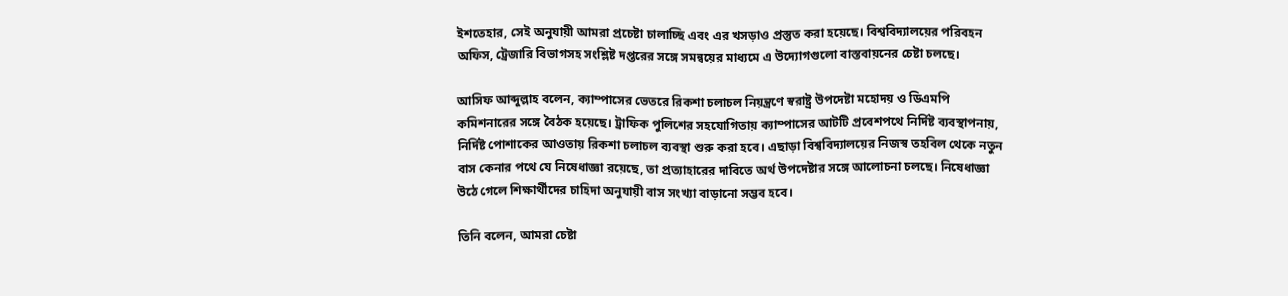ইশতেহার, সেই অনুযায়ী আমরা প্রচেষ্টা চালাচ্ছি এবং এর খসড়াও প্রস্তুত করা হয়েছে। বিশ্ববিদ্যালয়ের পরিবহন অফিস, ট্রেজারি বিভাগসহ সংশ্লিষ্ট দপ্তরের সঙ্গে সমন্বয়ের মাধ্যমে এ উদ্যোগগুলো বাস্তবায়নের চেষ্টা চলছে।

আসিফ আব্দুল্লাহ বলেন, ক্যাম্পাসের ভেতরে রিকশা চলাচল নিয়ন্ত্রণে স্বরাষ্ট্র উপদেষ্টা মহোদয় ও ডিএমপি কমিশনারের সঙ্গে বৈঠক হয়েছে। ট্রাফিক পুলিশের সহযোগিতায় ক্যাম্পাসের আটটি প্রবেশপথে নির্দিষ্ট ব্যবস্থাপনায়, নির্দিষ্ট পোশাকের আওতায় রিকশা চলাচল ব্যবস্থা শুরু করা হবে। এছাড়া বিশ্ববিদ্যালয়ের নিজস্ব তহবিল থেকে নতুন বাস কেনার পথে যে নিষেধাজ্ঞা রয়েছে, তা প্রত্যাহারের দাবিতে অর্থ উপদেষ্টার সঙ্গে আলোচনা চলছে। নিষেধাজ্ঞা উঠে গেলে শিক্ষার্থীদের চাহিদা অনুযায়ী বাস সংখ্যা বাড়ানো সম্ভব হবে।

তিনি বলেন, আমরা চেষ্টা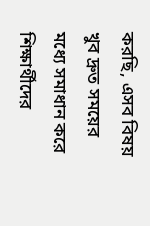করছি, এসব বিষয় খুব দ্রুত সময়ের মধ্যে সমাধান করে শিক্ষার্থীদের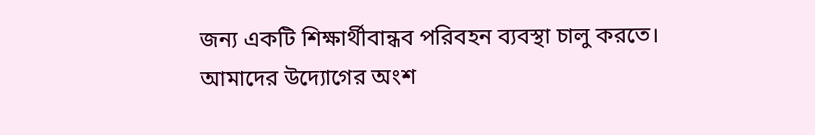জন্য একটি শিক্ষার্থীবান্ধব পরিবহন ব্যবস্থা চালু করতে। আমাদের উদ্যোগের অংশ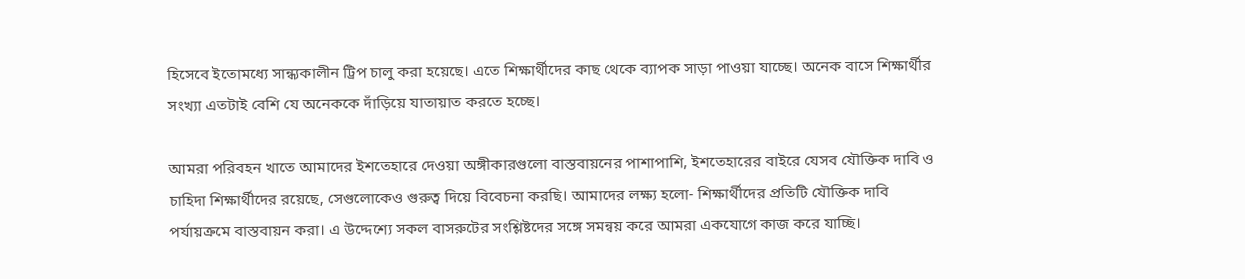হিসেবে ইতোমধ্যে সান্ধ্যকালীন ট্রিপ চালু করা হয়েছে। এতে শিক্ষার্থীদের কাছ থেকে ব্যাপক সাড়া পাওয়া যাচ্ছে। অনেক বাসে শিক্ষার্থীর সংখ্যা এতটাই বেশি যে অনেককে দাঁড়িয়ে যাতায়াত করতে হচ্ছে।

আমরা পরিবহন খাতে আমাদের ইশতেহারে দেওয়া অঙ্গীকারগুলো বাস্তবায়নের পাশাপাশি, ইশতেহারের বাইরে যেসব যৌক্তিক দাবি ও চাহিদা শিক্ষার্থীদের রয়েছে, সেগুলোকেও গুরুত্ব দিয়ে বিবেচনা করছি। আমাদের লক্ষ্য হলো- শিক্ষার্থীদের প্রতিটি যৌক্তিক দাবি পর্যায়ক্রমে বাস্তবায়ন করা। এ উদ্দেশ্যে সকল বাসরুটের সংশ্লিষ্টদের সঙ্গে সমন্বয় করে আমরা একযোগে কাজ করে যাচ্ছি।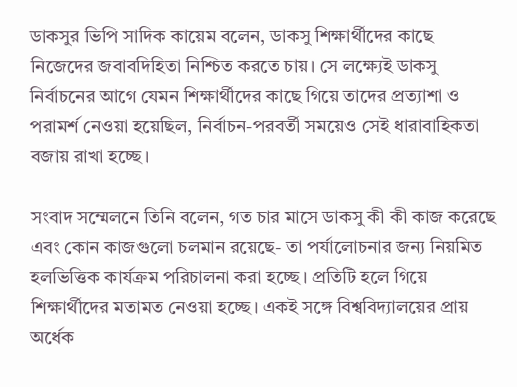ডাকসুর ভিপি সাদিক কায়েম বলেন, ডাকসু শিক্ষার্থীদের কাছে নিজেদের জবাবদিহিতা নিশ্চিত করতে চায়। সে লক্ষ্যেই ডাকসু নির্বাচনের আগে যেমন শিক্ষার্থীদের কাছে গিয়ে তাদের প্রত্যাশা ও পরামর্শ নেওয়া হয়েছিল, নির্বাচন-পরবর্তী সময়েও সেই ধারাবাহিকতা বজায় রাখা হচ্ছে।

সংবাদ সম্মেলনে তিনি বলেন, গত চার মাসে ডাকসু কী কী কাজ করেছে এবং কোন কাজগুলো চলমান রয়েছে- তা পর্যালোচনার জন্য নিয়মিত হলভিত্তিক কার্যক্রম পরিচালনা করা হচ্ছে। প্রতিটি হলে গিয়ে শিক্ষার্থীদের মতামত নেওয়া হচ্ছে। একই সঙ্গে বিশ্ববিদ্যালয়ের প্রায় অর্ধেক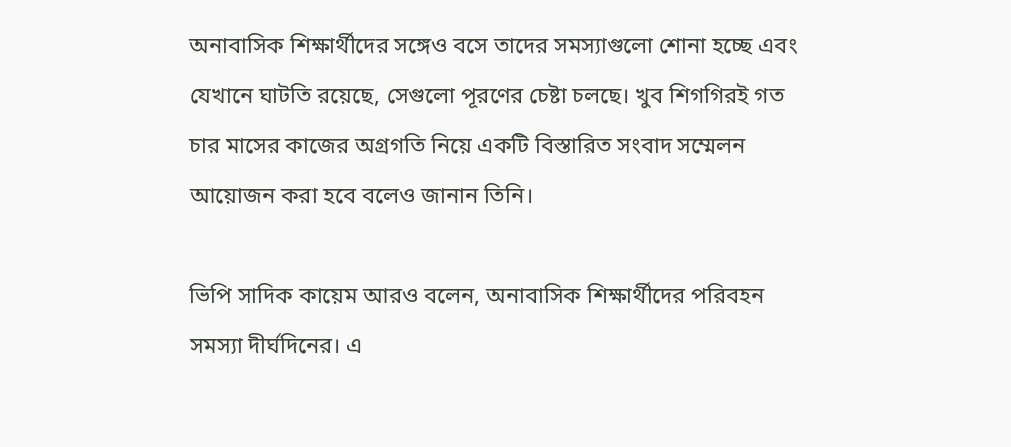অনাবাসিক শিক্ষার্থীদের সঙ্গেও বসে তাদের সমস্যাগুলো শোনা হচ্ছে এবং যেখানে ঘাটতি রয়েছে, সেগুলো পূরণের চেষ্টা চলছে। খুব শিগগিরই গত চার মাসের কাজের অগ্রগতি নিয়ে একটি বিস্তারিত সংবাদ সম্মেলন আয়োজন করা হবে বলেও জানান তিনি।

ভিপি সাদিক কায়েম আরও বলেন, অনাবাসিক শিক্ষার্থীদের পরিবহন সমস্যা দীর্ঘদিনের। এ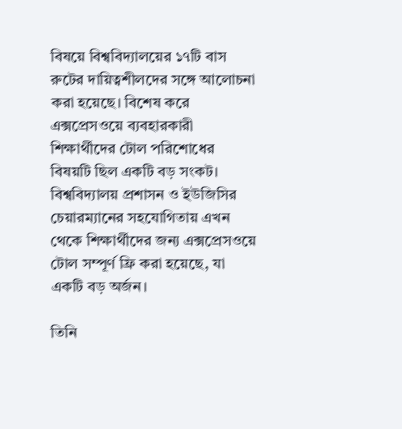বিষয়ে বিশ্ববিদ্যালয়ের ১৭টি বাস রুটের দায়িত্বশীলদের সঙ্গে আলোচনা করা হয়েছে। বিশেষ করে এক্সপ্রেসওয়ে ব্যবহারকারী শিক্ষার্থীদের টোল পরিশোধের বিষয়টি ছিল একটি বড় সংকট। বিশ্ববিদ্যালয় প্রশাসন ও ইউজিসির চেয়ারম্যানের সহযোগিতায় এখন থেকে শিক্ষার্থীদের জন্য এক্সপ্রেসওয়ে টোল সম্পূর্ণ ফ্রি করা হয়েছে, যা একটি বড় অর্জন।

তিনি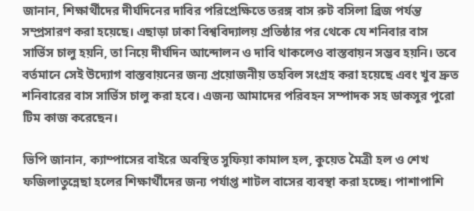জানান, শিক্ষার্থীদের দীর্ঘদিনের দাবির পরিপ্রেক্ষিতে তরঙ্গ বাস রুট বসিলা ব্রিজ পর্যন্ত সম্প্রসারণ করা হয়েছে। এছাড়া ঢাকা বিশ্ববিদ্যালয় প্রতিষ্ঠার পর থেকে যে শনিবার বাস সার্ভিস চালু হয়নি, তা নিয়ে দীর্ঘদিন আন্দোলন ও দাবি থাকলেও বাস্তবায়ন সম্ভব হয়নি। তবে বর্তমানে সেই উদ্যোগ বাস্তবায়নের জন্য প্রয়োজনীয় তহবিল সংগ্রহ করা হয়েছে এবং খুব দ্রুত শনিবারের বাস সার্ভিস চালু করা হবে। এজন্য আমাদের পরিবহন সম্পাদক সহ ডাকসুর পুরো টিম কাজ করেছেন।

ভিপি জানান, ক্যাম্পাসের বাইরে অবস্থিত সুফিয়া কামাল হল, কুয়েত মৈত্রী হল ও শেখ ফজিলাতুন্নেছা হলের শিক্ষার্থীদের জন্য পর্যাপ্ত শাটল বাসের ব্যবস্থা করা হচ্ছে। পাশাপাশি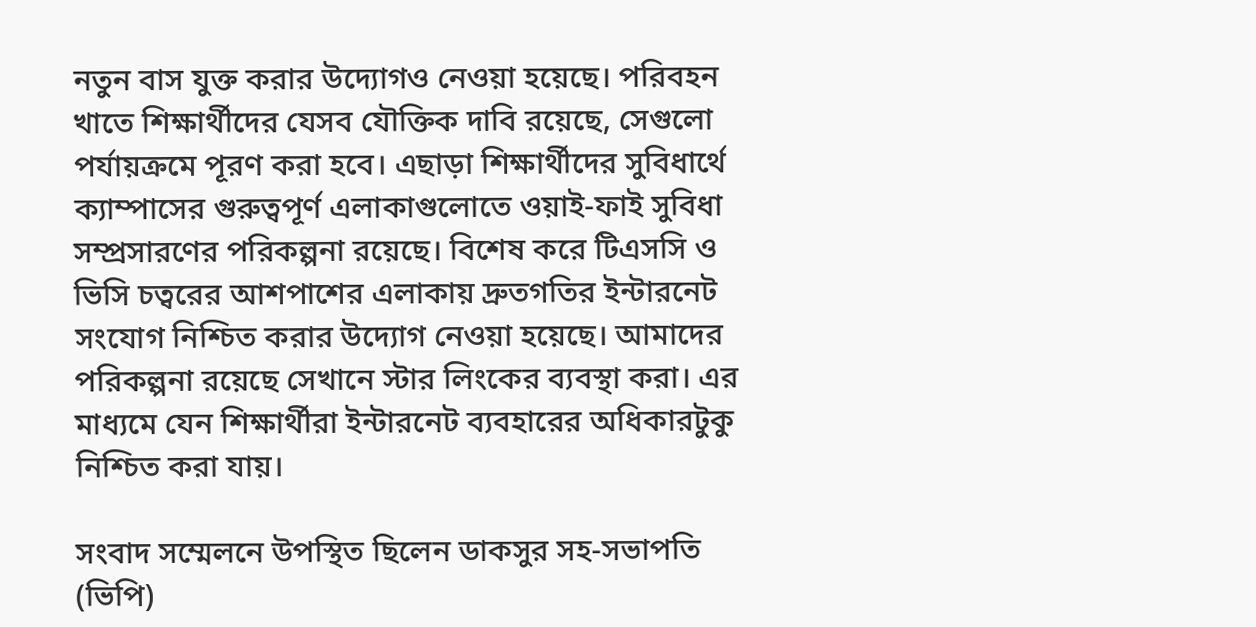নতুন বাস যুক্ত করার উদ্যোগও নেওয়া হয়েছে। পরিবহন খাতে শিক্ষার্থীদের যেসব যৌক্তিক দাবি রয়েছে, সেগুলো পর্যায়ক্রমে পূরণ করা হবে। এছাড়া শিক্ষার্থীদের সুবিধার্থে ক্যাম্পাসের গুরুত্বপূর্ণ এলাকাগুলোতে ওয়াই-ফাই সুবিধা সম্প্রসারণের পরিকল্পনা রয়েছে। বিশেষ করে টিএসসি ও ভিসি চত্বরের আশপাশের এলাকায় দ্রুতগতির ইন্টারনেট সংযোগ নিশ্চিত করার উদ্যোগ নেওয়া হয়েছে। আমাদের পরিকল্পনা রয়েছে সেখানে স্টার লিংকের ব্যবস্থা করা। এর মাধ্যমে যেন শিক্ষার্থীরা ইন্টারনেট ব্যবহারের অধিকারটুকু নিশ্চিত করা যায়।

সংবাদ সম্মেলনে উপস্থিত ছিলেন ডাকসুর সহ-সভাপতি (ভিপি)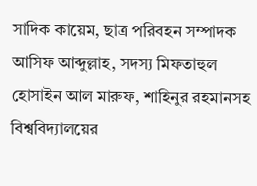সাদিক কায়েম, ছাত্র পরিবহন সম্পাদক আসিফ আব্দুল্লাহ, সদস্য মিফতাহুল হোসাইন আল মারুফ, শাহিনুর রহমানসহ বিশ্ববিদ্যালয়ের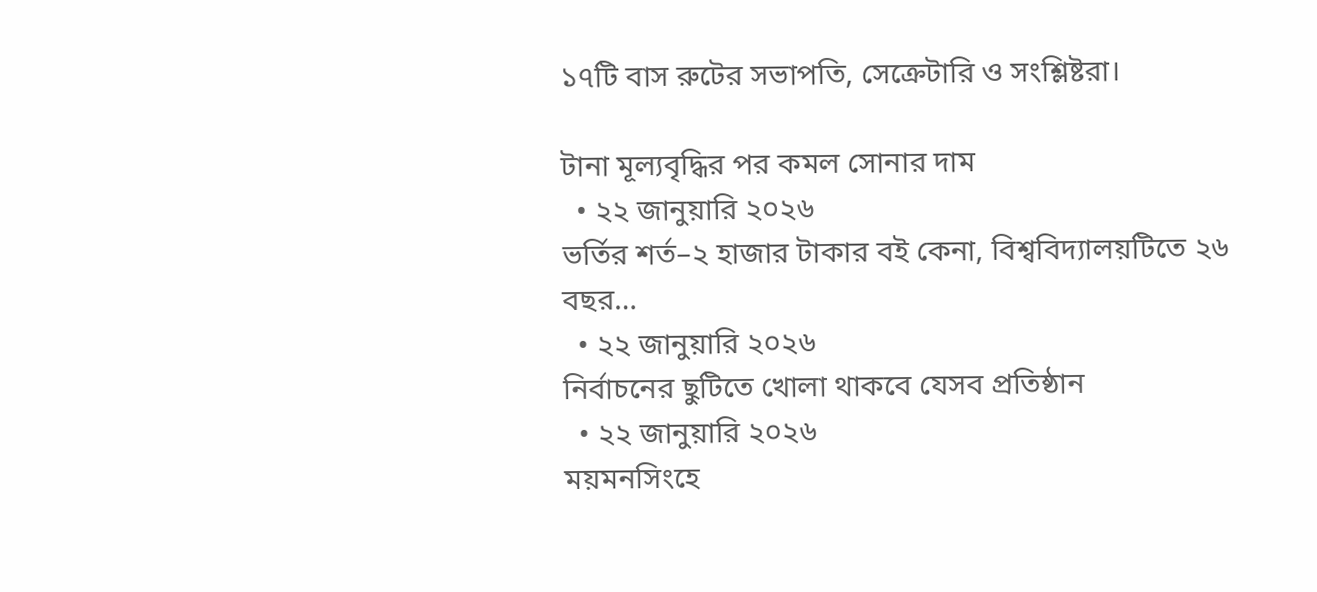১৭টি বাস রুটের সভাপতি, সেক্রেটারি ও সংশ্লিষ্টরা।

টানা মূল্যবৃদ্ধির পর কমল সোনার দাম
  • ২২ জানুয়ারি ২০২৬
ভর্তির শর্ত–২ হাজার টাকার বই কেনা, বিশ্ববিদ্যালয়টিতে ২৬ বছর…
  • ২২ জানুয়ারি ২০২৬
নির্বাচনের ছুটিতে খোলা থাকবে যেসব প্রতিষ্ঠান
  • ২২ জানুয়ারি ২০২৬
ময়মনসিংহে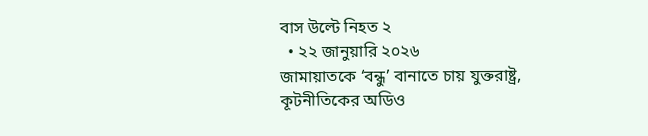বাস উল্টে নিহত ২
  • ২২ জানুয়ারি ২০২৬
জামায়াতকে ‘বন্ধু’ বানাতে চায় যুক্তরাষ্ট্র, কূটনীতিকের অডিও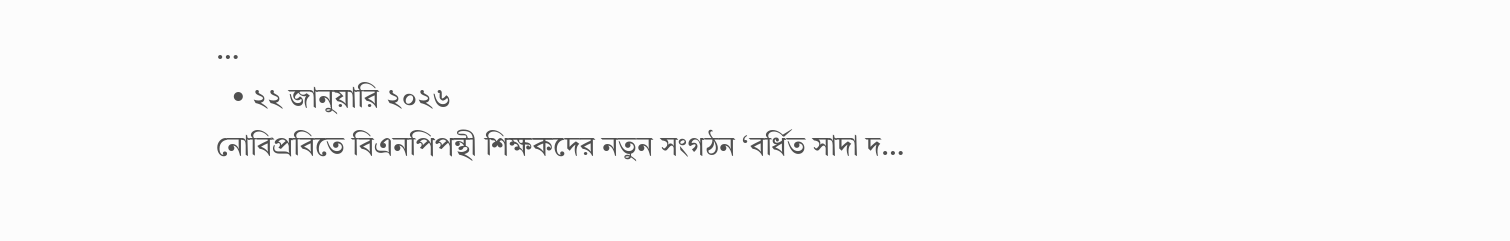…
  • ২২ জানুয়ারি ২০২৬
নোবিপ্রবিতে বিএনপিপন্থী শিক্ষকদের নতুন সংগঠন ‘বর্ধিত সাদা দ…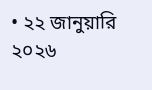• ২২ জানুয়ারি ২০২৬